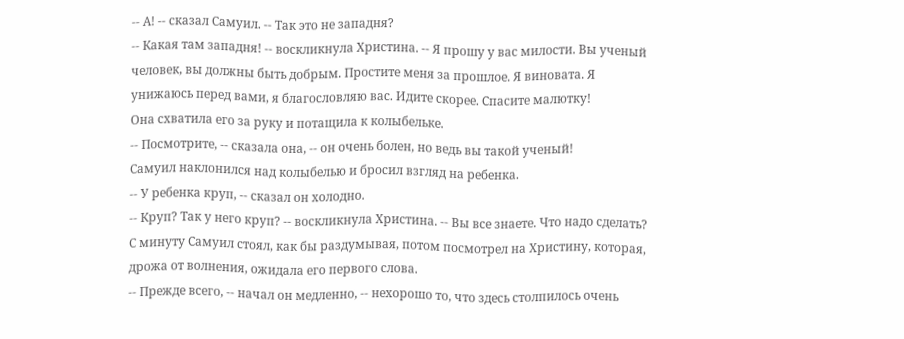-- А! -- сказал Самуил. -- Так это не западня?
-- Какая там западня! -- воскликнула Христина. -- Я прошу у вас милости. Вы ученый человек, вы должны быть добрым. Простите меня за прошлое. Я виновата. Я унижаюсь перед вами, я благословляю вас. Идите скорее. Спасите малютку!
Она схватила его за руку и потащила к колыбельке.
-- Посмотрите, -- сказала она, -- он очень болен, но ведь вы такой ученый!
Самуил наклонился над колыбелью и бросил взгляд на ребенка.
-- У ребенка круп, -- сказал он холодно.
-- Круп? Так у него круп? -- воскликнула Христина. -- Вы все знаете. Что надо сделать?
С минуту Самуил стоял, как бы раздумывая, потом посмотрел на Христину, которая, дрожа от волнения, ожидала его первого слова.
-- Прежде всего, -- начал он медленно, -- нехорошо то, что здесь столпилось очень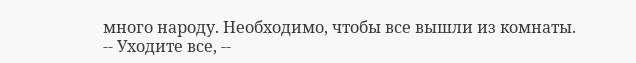много народу. Необходимо, чтобы все вышли из комнаты.
-- Уходите все, --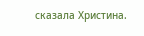сказала Христина.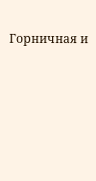Горничная и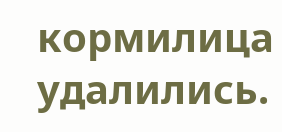кормилица удалились.